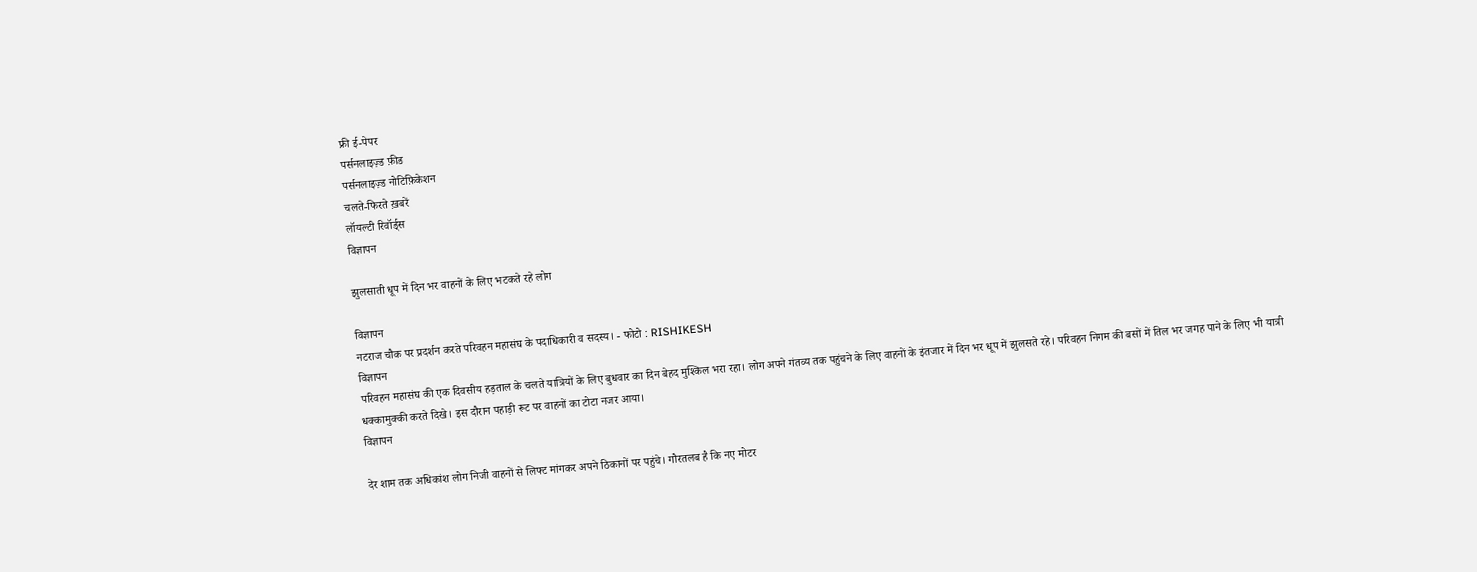फ्री ई-पेपर
पर्सनलाइज़्ड फ़ीड
पर्सनलाइज़्ड नोटिफ़िकेशन
चलते-फिरते ख़बरें
लॉयल्टी रिवॉर्ड्स
विज्ञापन

झुलसाती धूप में दिन भर वाहनों के लिए भटकते रहे लोग

विज्ञापन
नटराज चौक पर प्रदर्शन करते परिवहन महासंघ के पदाधिकारी व सदस्य। - फोटो : RISHIKESH
विज्ञापन
परिवहन महासंघ की एक दिवसीय हड़ताल के चलते यात्रियों के लिए बुधवार का दिन बेहद मुश्किल भरा रहा। लोग अपने गंतव्य तक पहुंचने के लिए वाहनों के इंतजार में दिन भर धूप में झुलसते रहे। परिवहन निगम की बसों में तिल भर जगह पाने के लिए भी यात्री धक्कामुक्की करते दिखे। इस दौरान पहाड़ी रूट पर वाहनों का टोटा नजर आया।
विज्ञापन

देर शाम तक अधिकांश लोग निजी वाहनों से लिफ्ट मांगकर अपने ठिकानों पर पहुंचे। गौरतलब है कि नए मोटर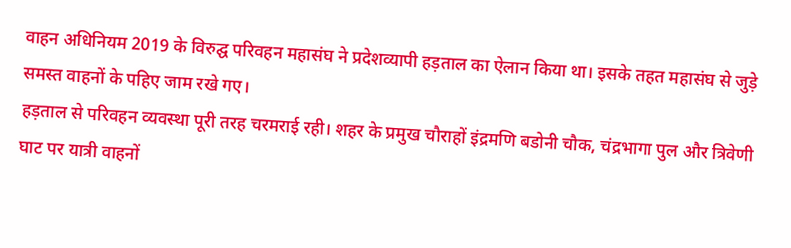वाहन अधिनियम 2019 के विरुद्घ परिवहन महासंघ ने प्रदेशव्यापी हड़ताल का ऐलान किया था। इसके तहत महासंघ से जुड़े समस्त वाहनों के पहिए जाम रखे गए।
हड़ताल से परिवहन व्यवस्था पूरी तरह चरमराई रही। शहर के प्रमुख चौराहों इंद्रमणि बडोनी चौक, चंद्रभागा पुल और त्रिवेणी घाट पर यात्री वाहनों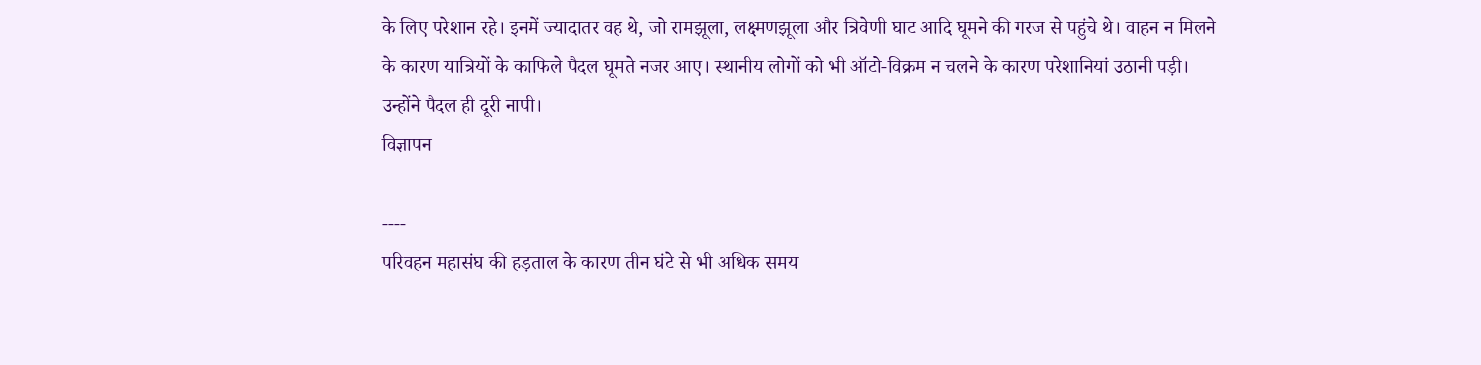के लिए परेशान रहे। इनमें ज्यादातर वह थे, जो रामझूला, लक्ष्मणझूला और त्रिवेणी घाट आदि घूमने की गरज से पहुंचे थे। वाहन न मिलने के कारण यात्रियों के काफिले पैदल घूमते नजर आए। स्थानीय लोगों को भी ऑटो-विक्रम न चलने के कारण परेशानियां उठानी पड़ी। उन्होंने पैदल ही दूरी नापी।
विज्ञापन

----
परिवहन महासंघ की हड़ताल के कारण तीन घंटे से भी अधिक समय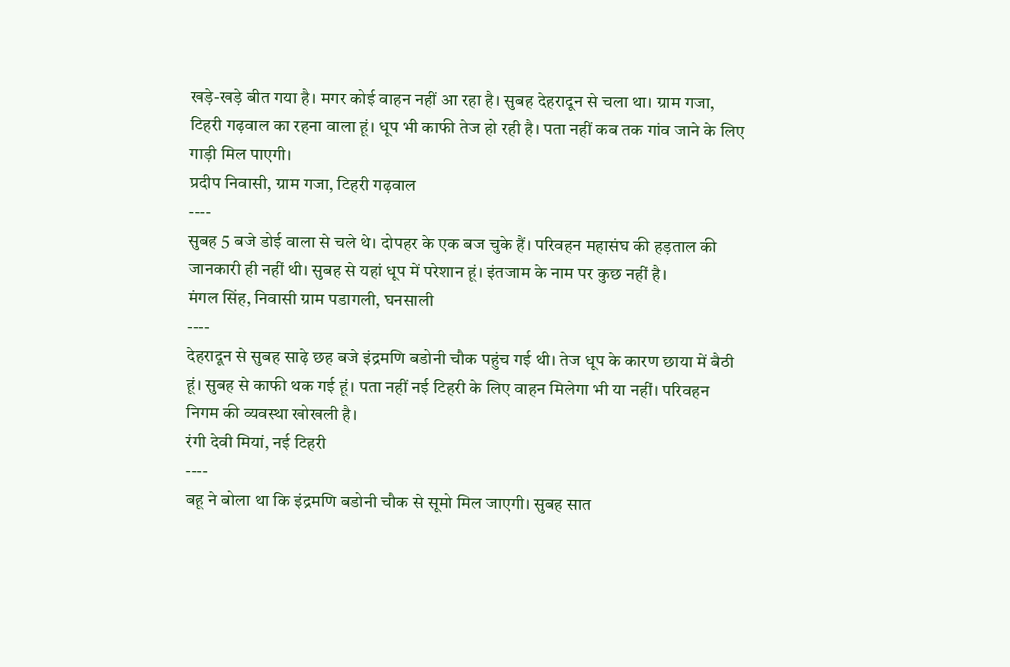खड़े-खड़े बीत गया है। मगर कोई वाहन नहीं आ रहा है। सुबह देहरादून से चला था। ग्राम गजा, टिहरी गढ़वाल का रहना वाला हूं। धूप भी काफी तेज हो रही है। पता नहीं कब तक गांव जाने के लिए गाड़ी मिल पाएगी।
प्रदीप निवासी, ग्राम गजा, टिहरी गढ़वाल
----
सुबह 5 बजे डोई वाला से चले थे। दोपहर के एक बज चुके हैं। परिवहन महासंघ की हड़ताल की जानकारी ही नहीं थी। सुबह से यहां धूप में परेशान हूं। इंतजाम के नाम पर कुछ नहीं है।
मंगल सिंह, निवासी ग्राम पडागली, घनसाली
----
देहरादून से सुबह साढ़े छह बजे इंद्रमणि बडोनी चौक पहुंच गई थी। तेज धूप के कारण छाया में बैठी हूं। सुबह से काफी थक गई हूं। पता नहीं नई टिहरी के लिए वाहन मिलेगा भी या नहीं। परिवहन निगम की व्यवस्था खोखली है।
रंगी देवी मियां, नई टिहरी
----
बहू ने बोला था कि इंद्रमणि बडोनी चौक से सूमो मिल जाएगी। सुबह सात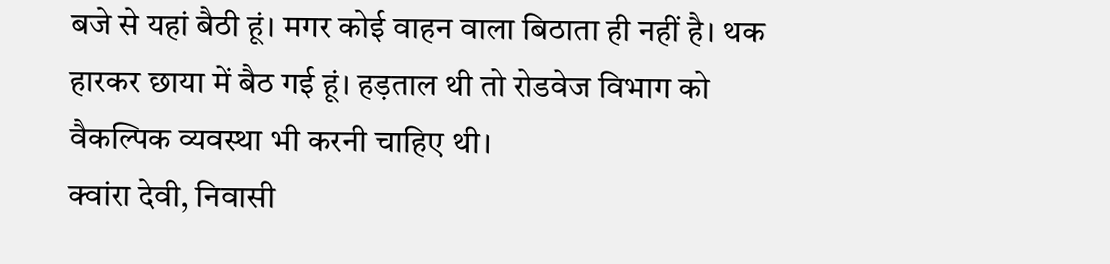बजे से यहां बैठी हूं। मगर कोई वाहन वाला बिठाता ही नहीं है। थक हारकर छाया में बैठ गई हूं। हड़ताल थी तो रोडवेज विभाग को वैकल्पिक व्यवस्था भी करनी चाहिए थी।
क्वांरा देवी, निवासी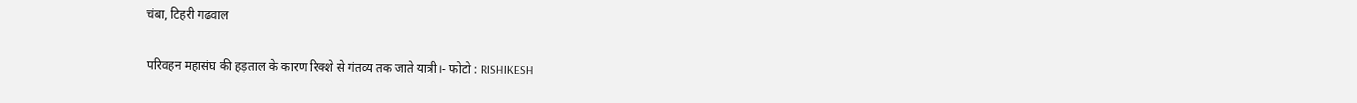चंबा, टिहरी गढवाल

परिवहन महासंघ की हड़ताल के कारण रिक्शे से गंतव्य तक जाते यात्री।- फोटो : RISHIKESH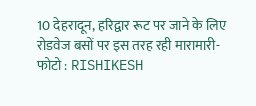10 देहरादून, हरिद्वार रूट पर जाने के लिए रोडवेज बसों पर इस तरह रही मारामारी- फोटो : RISHIKESH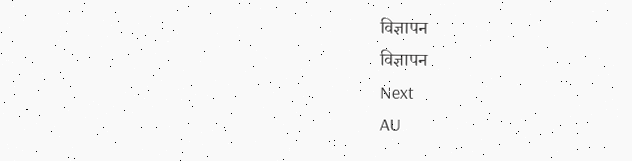विज्ञापन
विज्ञापन
Next
AU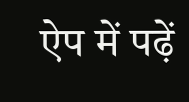ऐप में पढ़ें